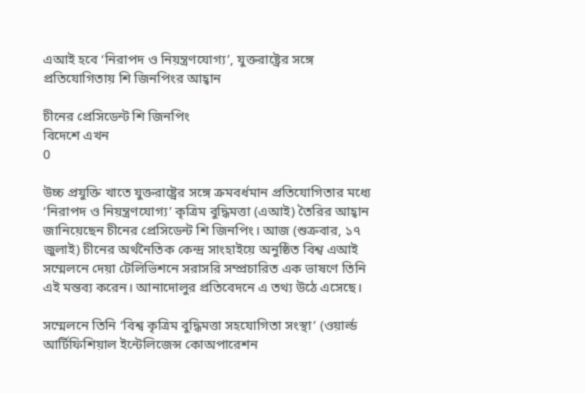এআই হবে ‘নিরাপদ ও নিয়ন্ত্রণযোগ্য’, যুক্তরাষ্ট্রের সঙ্গে প্রতিযোগিতায় শি জিনপিংর আহ্বান

চীনের প্রেসিডেন্ট শি জিনপিং
বিদেশে এখন
0

উচ্চ প্রযুক্তি খাতে যুক্তরাষ্ট্রের সঙ্গে ক্রমবর্ধমান প্রতিযোগিতার মধ্যে ‘নিরাপদ ও নিয়ন্ত্রণযোগ্য’ কৃত্রিম বুদ্ধিমত্তা (এআই) তৈরির আহ্বান জানিয়েছেন চীনের প্রেসিডেন্ট শি জিনপিং। আজ (শুক্রবার, ১৭ জুলাই) চীনের অর্থনৈতিক কেন্দ্র সাংহাইয়ে অনুষ্ঠিত বিশ্ব এআই সম্মেলনে দেয়া টেলিভিশনে সরাসরি সম্প্রচারিত এক ভাষণে তিনি এই মন্তব্য করেন। আনাদোলুর প্রতিবেদনে এ তথ্য উঠে এসেছে।

সম্মেলনে তিনি ‘বিশ্ব কৃত্রিম বুদ্ধিমত্তা সহযোগিতা সংস্থা’ (ওয়ার্ল্ড আর্টিফিশিয়াল ইন্টেলিজেন্স কোঅপারেশন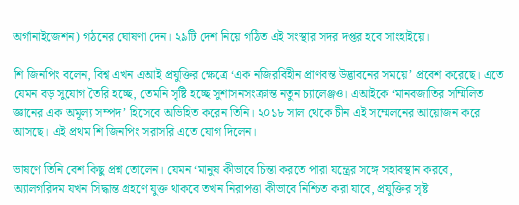অর্গানাইজেশন) গঠনের ঘোষণা দেন। ২৯টি দেশ নিয়ে গঠিত এই সংস্থার সদর দপ্তর হবে সাংহাইয়ে।

শি জিনপিং বলেন, বিশ্ব এখন এআই প্রযুক্তির ক্ষেত্রে ‘এক নজিরবিহীন প্রাণবন্ত উদ্ভাবনের সময়ে’ প্রবেশ করেছে। এতে যেমন বড় সুযোগ তৈরি হচ্ছে, তেমনি সৃষ্টি হচ্ছে সুশাসনসংক্রান্ত নতুন চ্যালেঞ্জও। এআইকে ‘মানবজাতির সম্মিলিত জ্ঞানের এক অমূল্য সম্পদ’ হিসেবে অভিহিত করেন তিনি। ২০১৮ সাল থেকে চীন এই সম্মেলনের আয়োজন করে আসছে। এই প্রথম শি জিনপিং সরাসরি এতে যোগ দিলেন।

ভাষণে তিনি বেশ কিছু প্রশ্ন তোলেন। যেমন ‘মানুষ কীভাবে চিন্তা করতে পারা যন্ত্রের সঙ্গে সহাবস্থান করবে, অ্যালগরিদম যখন সিদ্ধান্ত গ্রহণে যুক্ত থাকবে তখন নিরাপত্তা কীভাবে নিশ্চিত করা যাবে, প্রযুক্তির সৃষ্ট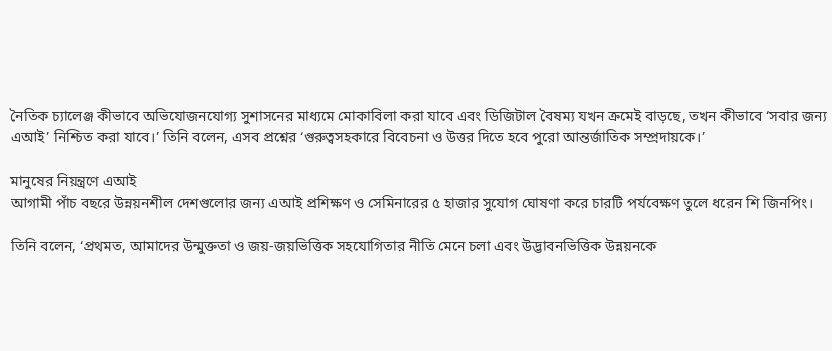নৈতিক চ্যালেঞ্জ কীভাবে অভিযোজনযোগ্য সুশাসনের মাধ্যমে মোকাবিলা করা যাবে এবং ডিজিটাল বৈষম্য যখন ক্রমেই বাড়ছে, তখন কীভাবে ‘সবার জন্য এআই’ নিশ্চিত করা যাবে।’ তিনি বলেন, এসব প্রশ্নের ‘গুরুত্বসহকারে বিবেচনা ও উত্তর দিতে হবে পুরো আন্তর্জাতিক সম্প্রদায়কে।’

মানুষের নিয়ন্ত্রণে এআই
আগামী পাঁচ বছরে উন্নয়নশীল দেশগুলোর জন্য এআই প্রশিক্ষণ ও সেমিনারের ৫ হাজার সুযোগ ঘোষণা করে চারটি পর্যবেক্ষণ তুলে ধরেন শি জিনপিং।

তিনি বলেন, ‘প্রথমত, আমাদের উন্মুক্ততা ও জয়-জয়ভিত্তিক সহযোগিতার নীতি মেনে চলা এবং উদ্ভাবনভিত্তিক উন্নয়নকে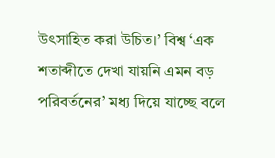উৎসাহিত করা উচিত।’ বিশ্ব ‘এক শতাব্দীতে দেখা যায়নি এমন বড় পরিবর্তনের’ মধ্য দিয়ে যাচ্ছে বলে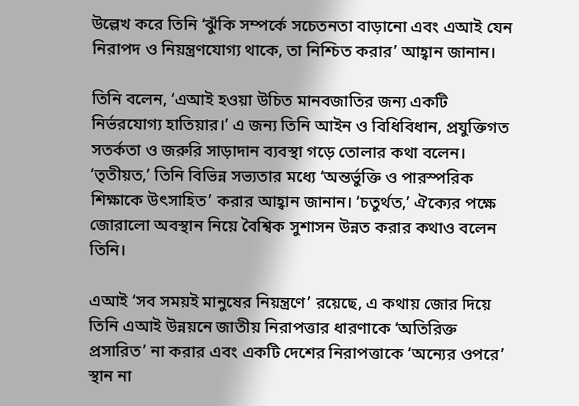উল্লেখ করে তিনি ‘ঝুঁকি সম্পর্কে সচেতনতা বাড়ানো এবং এআই যেন নিরাপদ ও নিয়ন্ত্রণযোগ্য থাকে, তা নিশ্চিত করার’ আহ্বান জানান।

তিনি বলেন, ‘এআই হওয়া উচিত মানবজাতির জন্য একটি নির্ভরযোগ্য হাতিয়ার।’ এ জন্য তিনি আইন ও বিধিবিধান, প্রযুক্তিগত সতর্কতা ও জরুরি সাড়াদান ব্যবস্থা গড়ে তোলার কথা বলেন। ‘তৃতীয়ত,’ তিনি বিভিন্ন সভ্যতার মধ্যে ‘অন্তর্ভুক্তি ও পারস্পরিক শিক্ষাকে উৎসাহিত’ করার আহ্বান জানান। ‘চতুর্থত,’ ঐক্যের পক্ষে জোরালো অবস্থান নিয়ে বৈশ্বিক সুশাসন উন্নত করার কথাও বলেন তিনি।

এআই ‘সব সময়ই মানুষের নিয়ন্ত্রণে’ রয়েছে, এ কথায় জোর দিয়ে তিনি এআই উন্নয়নে জাতীয় নিরাপত্তার ধারণাকে ‘অতিরিক্ত প্রসারিত’ না করার এবং একটি দেশের নিরাপত্তাকে ‘অন্যের ওপরে’ স্থান না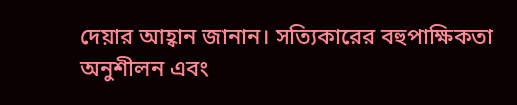দেয়ার আহ্বান জানান। সত্যিকারের বহুপাক্ষিকতা অনুশীলন এবং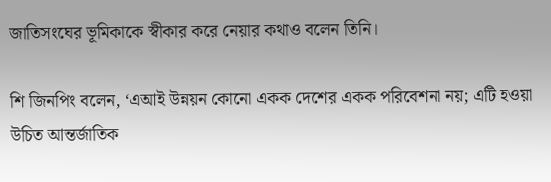জাতিসংঘের ভূমিকাকে স্বীকার করে নেয়ার কথাও বলেন তিনি।

শি জিনপিং বলেন, ‘এআই উন্নয়ন কোনো একক দেশের একক পরিবেশনা নয়; এটি হওয়া উচিত আন্তর্জাতিক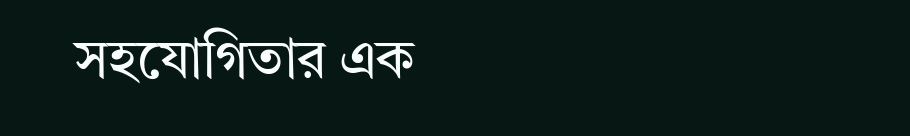সহযোগিতার এক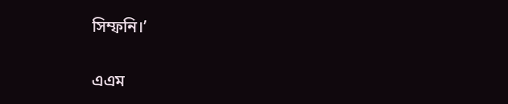সিম্ফনি।’

এএম